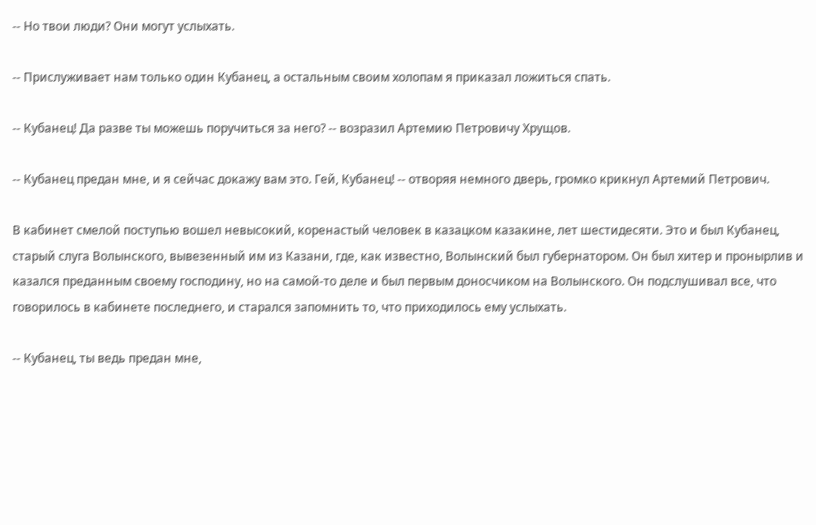-- Но твои люди? Они могут услыхать.

-- Прислуживает нам только один Кубанец, а остальным своим холопам я приказал ложиться спать.

-- Кубанец! Да разве ты можешь поручиться за него? -- возразил Артемию Петровичу Хрущов.

-- Кубанец предан мне, и я сейчас докажу вам это. Гей, Кубанец! -- отворяя немного дверь, громко крикнул Артемий Петрович.

В кабинет смелой поступью вошел невысокий, коренастый человек в казацком казакине, лет шестидесяти. Это и был Кубанец, старый слуга Волынского, вывезенный им из Казани, где, как известно, Волынский был губернатором. Он был хитер и пронырлив и казался преданным своему господину, но на самой-то деле и был первым доносчиком на Волынского. Он подслушивал все, что говорилось в кабинете последнего, и старался запомнить то, что приходилось ему услыхать.

-- Кубанец, ты ведь предан мне,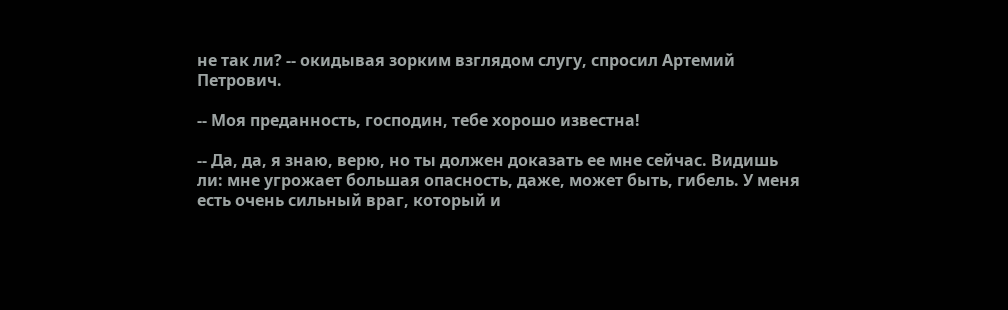не так ли? -- окидывая зорким взглядом слугу, спросил Артемий Петрович.

-- Моя преданность, господин, тебе хорошо известна!

-- Да, да, я знаю, верю, но ты должен доказать ее мне сейчас. Видишь ли: мне угрожает большая опасность, даже, может быть, гибель. У меня есть очень сильный враг, который и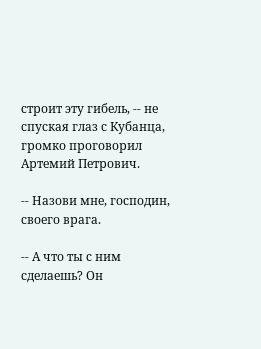строит эту гибель, -- не спуская глаз с Кубанца, громко проговорил Артемий Петрович.

-- Назови мне, господин, своего врага.

-- А что ты с ним сделаешь? Он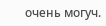очень могуч.